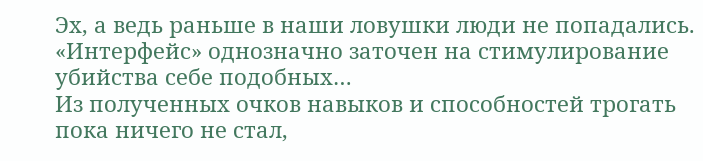Эх, а ведь раньше в наши ловушки люди не попадались. «Интерфейс» однозначно заточен на стимулирование убийства себе подобных…
Из полученных очков навыков и способностей трогать пока ничего не стал,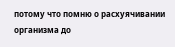потому что помню о расхуячивании организма до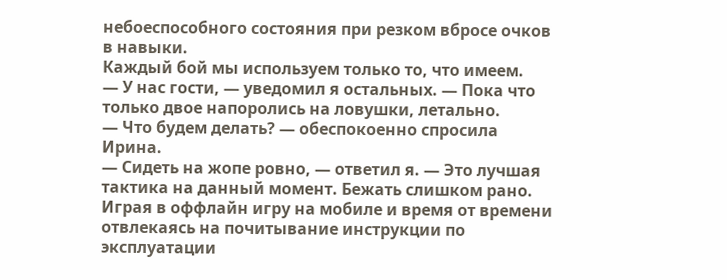небоеспособного состояния при резком вбросе очков в навыки.
Каждый бой мы используем только то, что имеем.
— У нас гости, — уведомил я остальных. — Пока что только двое напоролись на ловушки, летально.
— Что будем делать? — обеспокоенно спросила Ирина.
— Сидеть на жопе ровно, — ответил я. — Это лучшая тактика на данный момент. Бежать слишком рано.
Играя в оффлайн игру на мобиле и время от времени отвлекаясь на почитывание инструкции по эксплуатации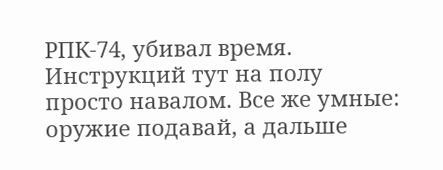РПК-74, убивал время. Инструкций тут на полу просто навалом. Все же умные: оружие подавай, а дальше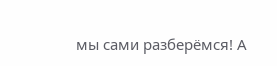мы сами разберёмся! А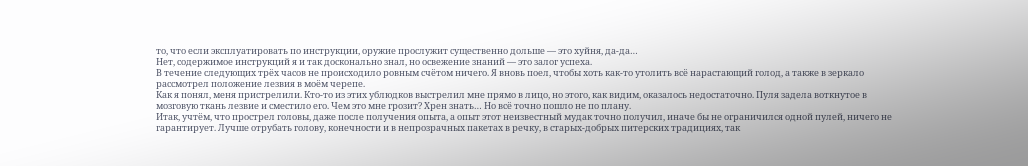то, что если эксплуатировать по инструкции, оружие прослужит существенно дольше — это хуйня, да-да…
Нет, содержимое инструкций я и так досконально знал, но освежение знаний — это залог успеха.
В течение следующих трёх часов не происходило ровным счётом ничего. Я вновь поел, чтобы хоть как-то утолить всё нарастающий голод, а также в зеркало рассмотрел положение лезвия в моём черепе.
Как я понял, меня пристрелили. Кто-то из этих ублюдков выстрелил мне прямо в лицо, но этого, как видим, оказалось недостаточно. Пуля задела воткнутое в мозговую ткань лезвие и сместило его. Чем это мне грозит? Хрен знать… Но всё точно пошло не по плану.
Итак, учтём, что прострел головы, даже после получения опыта, а опыт этот неизвестный мудак точно получил, иначе бы не ограничился одной пулей, ничего не гарантирует. Лучше отрубать голову, конечности и в непрозрачных пакетах в речку, в старых-добрых питерских традициях, так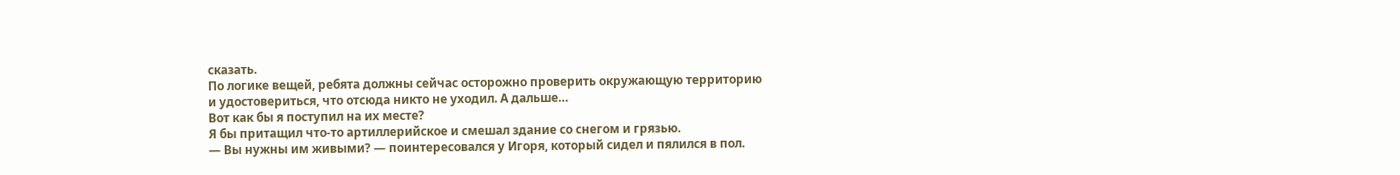сказать.
По логике вещей, ребята должны сейчас осторожно проверить окружающую территорию и удостовериться, что отсюда никто не уходил. А дальше…
Вот как бы я поступил на их месте?
Я бы притащил что-то артиллерийское и смешал здание со снегом и грязью.
— Вы нужны им живыми? — поинтересовался у Игоря, который сидел и пялился в пол.